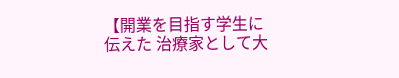【開業を目指す学生に伝えた 治療家として大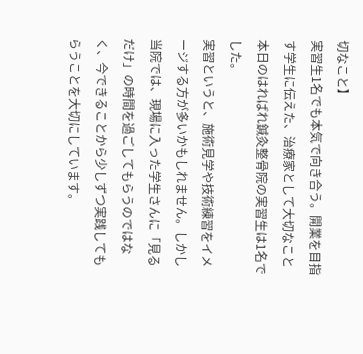切なこと】
実習生1名でも本気で向き合う。開業を目指す学生に伝えた、治療家として大切なこと
本日のはればれ鍼灸整骨院の実習生は1名でした。
実習というと、施術見学や技術練習をイメージする方が多いかもしれません。しかし当院では、現場に入った学生さんに「見るだけ」の時間を過ごしてもらうのではなく、今できることから少しずつ実践してもらうことを大切にしています。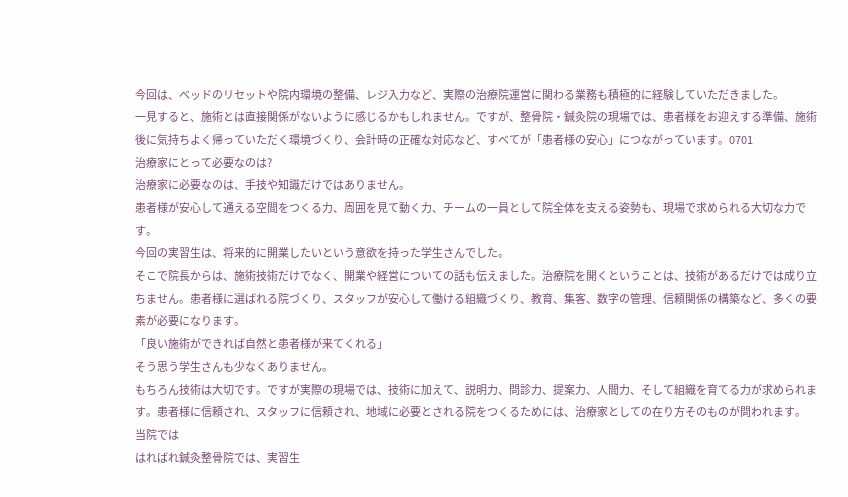今回は、ベッドのリセットや院内環境の整備、レジ入力など、実際の治療院運営に関わる業務も積極的に経験していただきました。
一見すると、施術とは直接関係がないように感じるかもしれません。ですが、整骨院・鍼灸院の現場では、患者様をお迎えする準備、施術後に気持ちよく帰っていただく環境づくり、会計時の正確な対応など、すべてが「患者様の安心」につながっています。0701
治療家にとって必要なのは?
治療家に必要なのは、手技や知識だけではありません。
患者様が安心して通える空間をつくる力、周囲を見て動く力、チームの一員として院全体を支える姿勢も、現場で求められる大切な力です。
今回の実習生は、将来的に開業したいという意欲を持った学生さんでした。
そこで院長からは、施術技術だけでなく、開業や経営についての話も伝えました。治療院を開くということは、技術があるだけでは成り立ちません。患者様に選ばれる院づくり、スタッフが安心して働ける組織づくり、教育、集客、数字の管理、信頼関係の構築など、多くの要素が必要になります。
「良い施術ができれば自然と患者様が来てくれる」
そう思う学生さんも少なくありません。
もちろん技術は大切です。ですが実際の現場では、技術に加えて、説明力、問診力、提案力、人間力、そして組織を育てる力が求められます。患者様に信頼され、スタッフに信頼され、地域に必要とされる院をつくるためには、治療家としての在り方そのものが問われます。
当院では
はればれ鍼灸整骨院では、実習生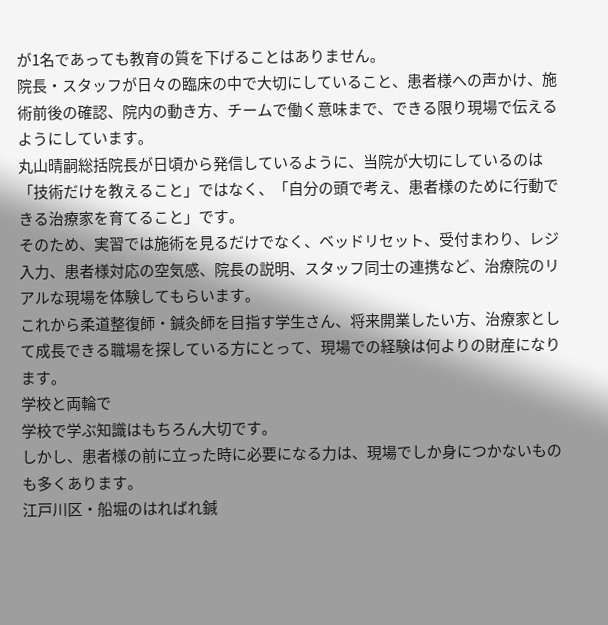が1名であっても教育の質を下げることはありません。
院長・スタッフが日々の臨床の中で大切にしていること、患者様への声かけ、施術前後の確認、院内の動き方、チームで働く意味まで、できる限り現場で伝えるようにしています。
丸山晴嗣総括院長が日頃から発信しているように、当院が大切にしているのは「技術だけを教えること」ではなく、「自分の頭で考え、患者様のために行動できる治療家を育てること」です。
そのため、実習では施術を見るだけでなく、ベッドリセット、受付まわり、レジ入力、患者様対応の空気感、院長の説明、スタッフ同士の連携など、治療院のリアルな現場を体験してもらいます。
これから柔道整復師・鍼灸師を目指す学生さん、将来開業したい方、治療家として成長できる職場を探している方にとって、現場での経験は何よりの財産になります。
学校と両輪で
学校で学ぶ知識はもちろん大切です。
しかし、患者様の前に立った時に必要になる力は、現場でしか身につかないものも多くあります。
江戸川区・船堀のはればれ鍼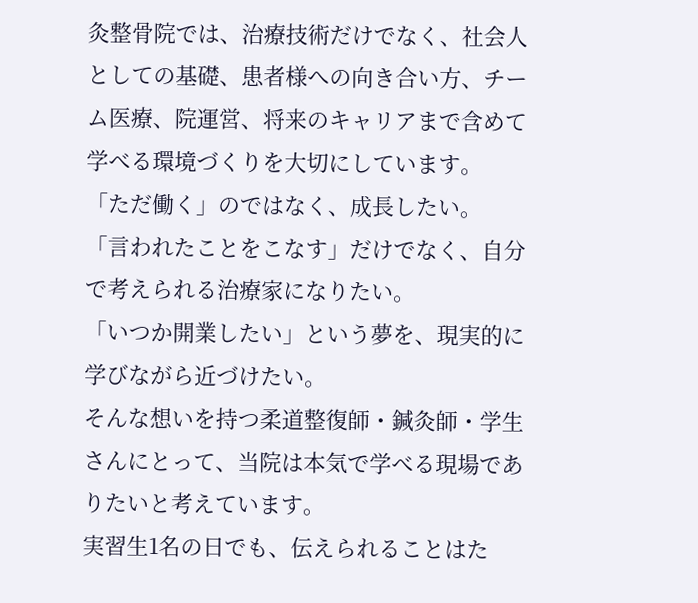灸整骨院では、治療技術だけでなく、社会人としての基礎、患者様への向き合い方、チーム医療、院運営、将来のキャリアまで含めて学べる環境づくりを大切にしています。
「ただ働く」のではなく、成長したい。
「言われたことをこなす」だけでなく、自分で考えられる治療家になりたい。
「いつか開業したい」という夢を、現実的に学びながら近づけたい。
そんな想いを持つ柔道整復師・鍼灸師・学生さんにとって、当院は本気で学べる現場でありたいと考えています。
実習生1名の日でも、伝えられることはた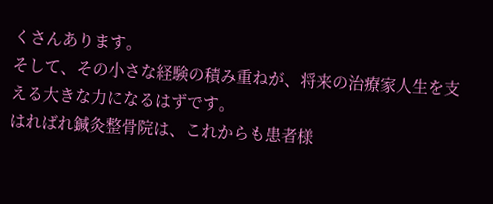くさんあります。
そして、その小さな経験の積み重ねが、将来の治療家人生を支える大きな力になるはずです。
はればれ鍼灸整骨院は、これからも患者様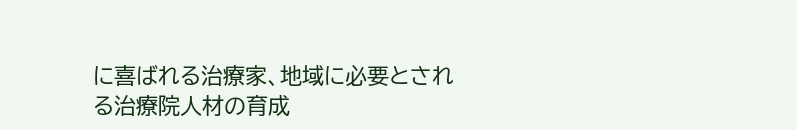に喜ばれる治療家、地域に必要とされる治療院人材の育成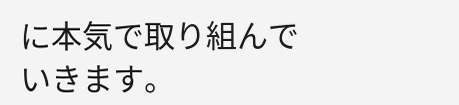に本気で取り組んでいきます。